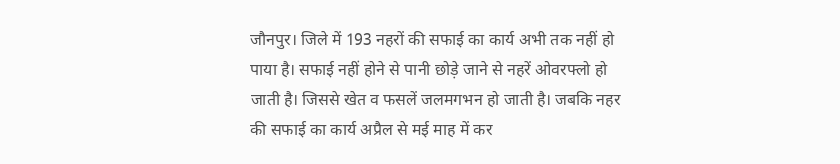जौनपुर। जिले में 193 नहरों की सफाई का कार्य अभी तक नहीं हो पाया है। सफाई नहीं होने से पानी छोड़े जाने से नहरें ओवरफ्लो हो जाती है। जिससे खेत व फसलें जलमगभन हो जाती है। जबकि नहर की सफाई का कार्य अप्रैल से मई माह में कर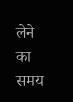लेने का समय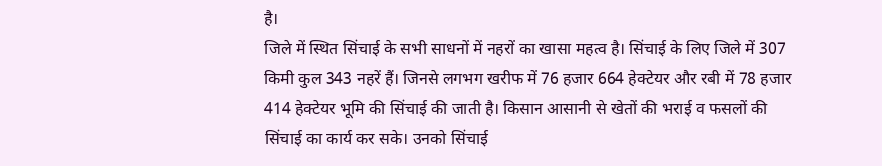है।
जिले में स्थित सिंचाई के सभी साधनों में नहरों का खासा महत्व है। सिंचाई के लिए जिले में 307 किमी कुल 343 नहरें हैं। जिनसे लगभग खरीफ में 76 हजार 664 हेक्टेयर और रबी में 78 हजार 414 हेक्टेयर भूमि की सिंचाई की जाती है। किसान आसानी से खेतों की भराई व फसलों की सिंचाई का कार्य कर सके। उनको सिंचाई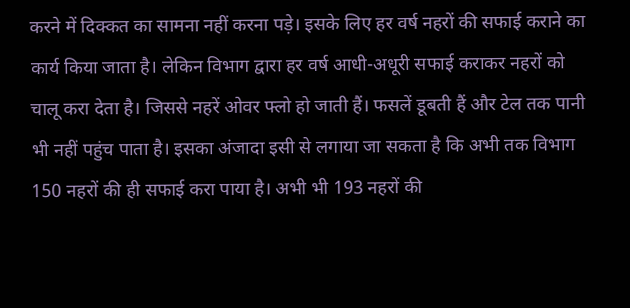करने में दिक्कत का सामना नहीं करना पड़े। इसके लिए हर वर्ष नहरों की सफाई कराने का कार्य किया जाता है। लेकिन विभाग द्वारा हर वर्ष आधी-अधूरी सफाई कराकर नहरों को चालू करा देता है। जिससे नहरें ओवर फ्लो हो जाती हैं। फसलें डूबती हैं और टेल तक पानी भी नहीं पहुंच पाता है। इसका अंजादा इसी से लगाया जा सकता है कि अभी तक विभाग 150 नहरों की ही सफाई करा पाया है। अभी भी 193 नहरों की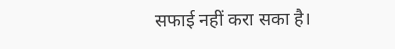सफाई नहीं करा सका है।